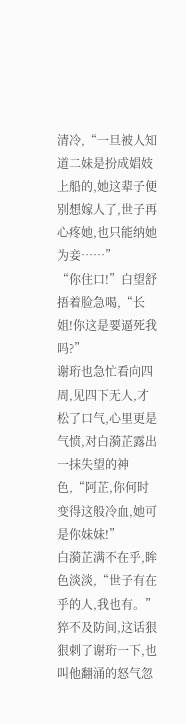清冷,“一旦被人知道二妹是扮成娼妓上船的,她这辈子便别想嫁人了,世子再心疼她,也只能纳她为妾……”
“你住口!”白望舒捂着脸急喝,“长姐!你这是要逼死我吗?”
谢珩也急忙看向四周,见四下无人,才松了口气,心里更是气愤,对白漪芷露出一抹失望的神色,“阿芷,你何时变得这般冷血,她可是你妹妹!”
白漪芷满不在乎,眸色淡淡,“世子有在乎的人,我也有。”
猝不及防间,这话狠狠刺了谢珩一下,也叫他翻涌的怒气忽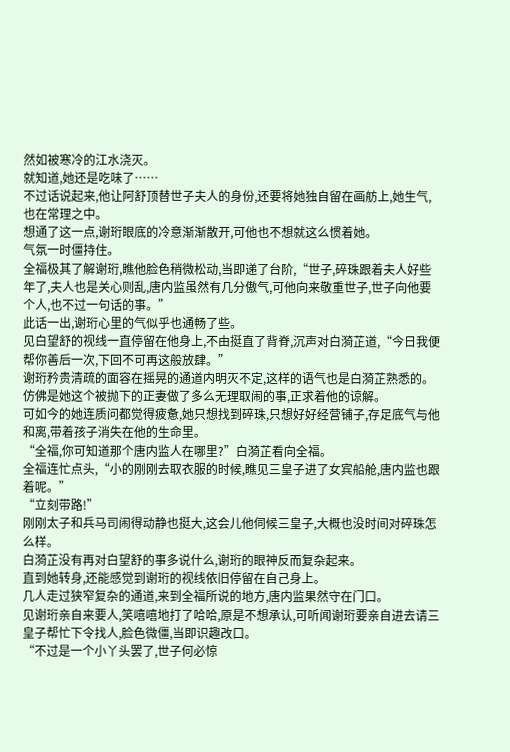然如被寒冷的江水浇灭。
就知道,她还是吃味了……
不过话说起来,他让阿舒顶替世子夫人的身份,还要将她独自留在画舫上,她生气,也在常理之中。
想通了这一点,谢珩眼底的冷意渐渐散开,可他也不想就这么惯着她。
气氛一时僵持住。
全福极其了解谢珩,瞧他脸色稍微松动,当即递了台阶,“世子,碎珠跟着夫人好些年了,夫人也是关心则乱,唐内监虽然有几分傲气,可他向来敬重世子,世子向他要个人,也不过一句话的事。”
此话一出,谢珩心里的气似乎也通畅了些。
见白望舒的视线一直停留在他身上,不由挺直了背脊,沉声对白漪芷道,“今日我便帮你善后一次,下回不可再这般放肆。”
谢珩矜贵清疏的面容在摇晃的通道内明灭不定,这样的语气也是白漪芷熟悉的。
仿佛是她这个被抛下的正妻做了多么无理取闹的事,正求着他的谅解。
可如今的她连质问都觉得疲惫,她只想找到碎珠,只想好好经营铺子,存足底气与他和离,带着孩子消失在他的生命里。
“全福,你可知道那个唐内监人在哪里?”白漪芷看向全福。
全福连忙点头,“小的刚刚去取衣服的时候,瞧见三皇子进了女宾船舱,唐内监也跟着呢。”
“立刻带路!”
刚刚太子和兵马司闹得动静也挺大,这会儿他伺候三皇子,大概也没时间对碎珠怎么样。
白漪芷没有再对白望舒的事多说什么,谢珩的眼神反而复杂起来。
直到她转身,还能感觉到谢珩的视线依旧停留在自己身上。
几人走过狭窄复杂的通道,来到全福所说的地方,唐内监果然守在门口。
见谢珩亲自来要人,笑嘻嘻地打了哈哈,原是不想承认,可听闻谢珩要亲自进去请三皇子帮忙下令找人,脸色微僵,当即识趣改口。
“不过是一个小丫头罢了,世子何必惊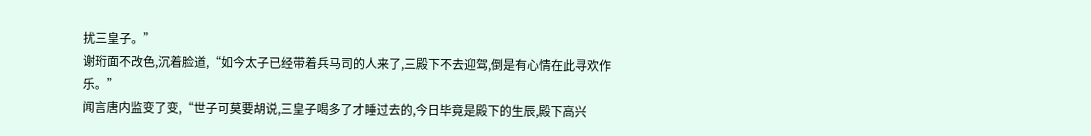扰三皇子。”
谢珩面不改色,沉着脸道,“如今太子已经带着兵马司的人来了,三殿下不去迎驾,倒是有心情在此寻欢作乐。”
闻言唐内监变了变,“世子可莫要胡说,三皇子喝多了才睡过去的,今日毕竟是殿下的生辰,殿下高兴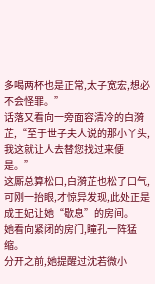多喝两杯也是正常,太子宽宏,想必不会怪罪。”
话落又看向一旁面容清冷的白漪芷,“至于世子夫人说的那小丫头,我这就让人去替您找过来便是。”
这厮总算松口,白漪芷也松了口气,可刚一抬眼,才惊异发现,此处正是成王妃让她“歇息”的房间。
她看向紧闭的房门,瞳孔一阵猛缩。
分开之前,她提醒过沈若微小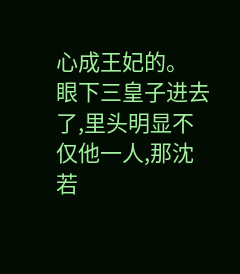心成王妃的。
眼下三皇子进去了,里头明显不仅他一人,那沈若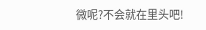微呢?不会就在里头吧!